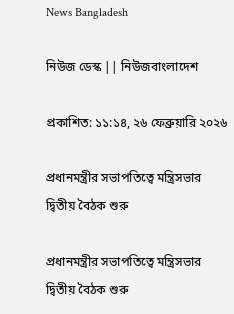News Bangladesh

নিউজ ডেস্ক || নিউজবাংলাদেশ

প্রকাশিত: ১১:১৪, ২৬ ফেব্রুয়ারি ২০২৬

প্রধানমন্ত্রীর সভাপতিত্বে মন্ত্রিসভার দ্বিতীয় বৈঠক শুরু

প্রধানমন্ত্রীর সভাপতিত্বে মন্ত্রিসভার দ্বিতীয় বৈঠক শুরু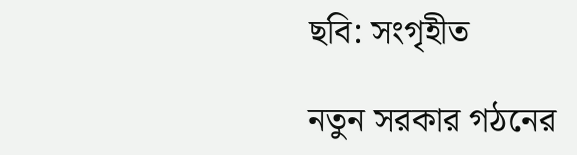ছবি: সংগৃহীত

নতুন সরকার গঠনের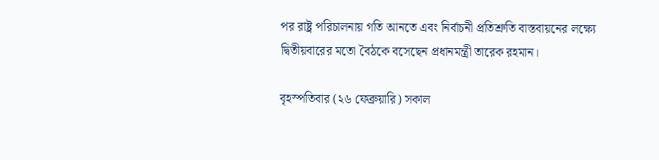পর রাষ্ট্র পরিচালনায় গতি আনতে এবং নির্বাচনী প্রতিশ্রুতি বাস্তবায়নের লক্ষ্যে দ্বিতীয়বারের মতো বৈঠকে বসেছেন প্রধানমন্ত্রী তারেক রহমান।

বৃহস্পতিবার (২৬ ফেব্রুয়ারি) সকাল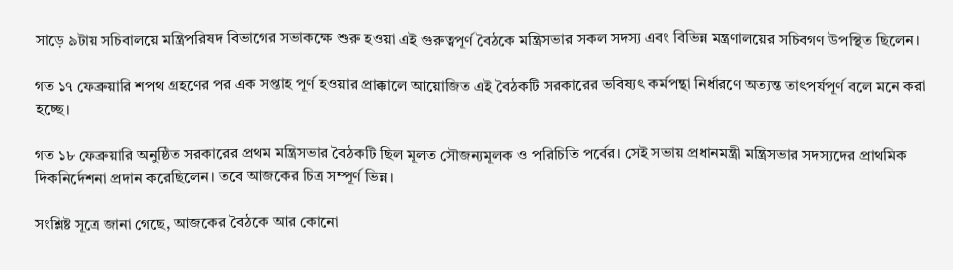সাড়ে ৯টায় সচিবালয়ে মন্ত্রিপরিষদ বিভাগের সভাকক্ষে শুরু হওয়া এই গুরুত্বপূর্ণ বৈঠকে মন্ত্রিসভার সকল সদস্য এবং বিভিন্ন মন্ত্রণালয়ের সচিবগণ উপস্থিত ছিলেন।

গত ১৭ ফেব্রুয়ারি শপথ গ্রহণের পর এক সপ্তাহ পূর্ণ হওয়ার প্রাক্কালে আয়োজিত এই বৈঠকটি সরকারের ভবিষ্যৎ কর্মপন্থা নির্ধারণে অত্যন্ত তাৎপর্যপূর্ণ বলে মনে করা হচ্ছে।

গত ১৮ ফেব্রুয়ারি অনুষ্ঠিত সরকারের প্রথম মন্ত্রিসভার বৈঠকটি ছিল মূলত সৌজন্যমূলক ও পরিচিতি পর্বের। সেই সভায় প্রধানমন্ত্রী মন্ত্রিসভার সদস্যদের প্রাথমিক দিকনির্দেশনা প্রদান করেছিলেন। তবে আজকের চিত্র সম্পূর্ণ ভিন্ন।

সংশ্লিষ্ট সূত্রে জানা গেছে, আজকের বৈঠকে আর কোনো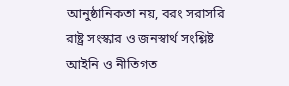আনুষ্ঠানিকতা নয়, বরং সরাসরি রাষ্ট্র সংস্কার ও জনস্বার্থ সংশ্লিষ্ট আইনি ও নীতিগত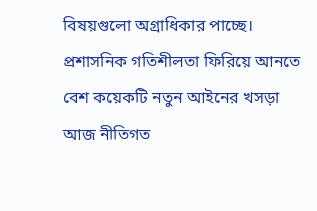বিষয়গুলো অগ্রাধিকার পাচ্ছে। প্রশাসনিক গতিশীলতা ফিরিয়ে আনতে বেশ কয়েকটি নতুন আইনের খসড়া আজ নীতিগত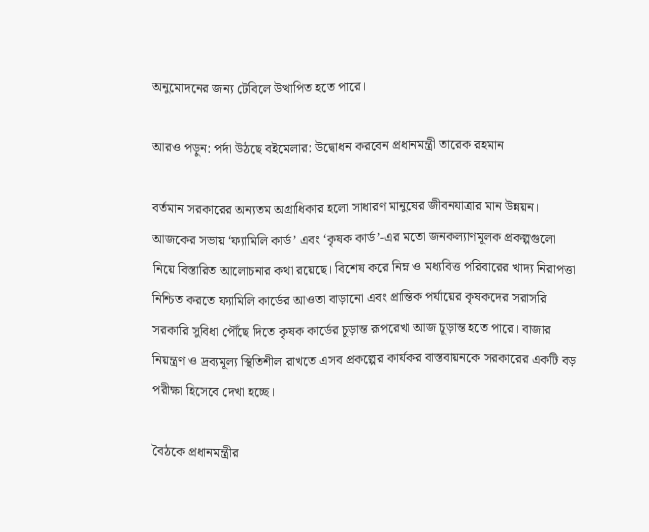অনুমোদনের জন্য টেবিলে উত্থাপিত হতে পারে।

আরও পড়ুন: পর্দা উঠছে বইমেলার: উদ্বোধন করবেন প্রধানমন্ত্রী তারেক রহমান

বর্তমান সরকারের অন্যতম অগ্রাধিকার হলো সাধারণ মানুষের জীবনযাত্রার মান উন্নয়ন। আজকের সভায় ‘ফ্যামিলি কার্ড’ এবং ‘কৃষক কার্ড’-এর মতো জনকল্যাণমূলক প্রকল্পগুলো নিয়ে বিস্তারিত আলোচনার কথা রয়েছে। বিশেষ করে নিম্ন ও মধ্যবিত্ত পরিবারের খাদ্য নিরাপত্তা নিশ্চিত করতে ফ্যামিলি কার্ডের আওতা বাড়ানো এবং প্রান্তিক পর্যায়ের কৃষকদের সরাসরি সরকারি সুবিধা পৌঁছে দিতে কৃষক কার্ডের চূড়ান্ত রূপরেখা আজ চূড়ান্ত হতে পারে। বাজার নিয়ন্ত্রণ ও দ্রব্যমূল্য স্থিতিশীল রাখতে এসব প্রকল্পের কার্যকর বাস্তবায়নকে সরকারের একটি বড় পরীক্ষা হিসেবে দেখা হচ্ছে।

বৈঠকে প্রধানমন্ত্রীর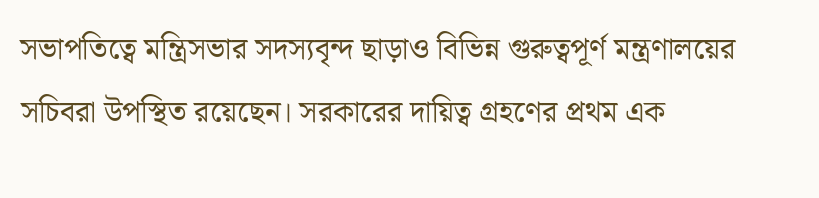সভাপতিত্বে মন্ত্রিসভার সদস্যবৃন্দ ছাড়াও বিভিন্ন গুরুত্বপূর্ণ মন্ত্রণালয়ের সচিবরা উপস্থিত রয়েছেন। সরকারের দায়িত্ব গ্রহণের প্রথম এক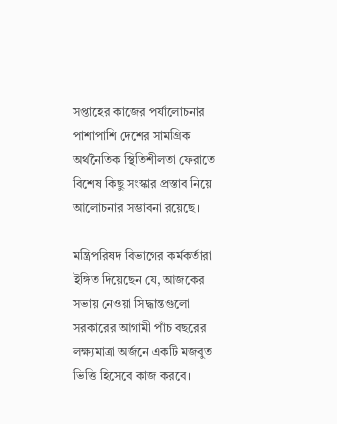সপ্তাহের কাজের পর্যালোচনার পাশাপাশি দেশের সামগ্রিক অর্থনৈতিক স্থিতিশীলতা ফেরাতে বিশেষ কিছু সংস্কার প্রস্তাব নিয়ে আলোচনার সম্ভাবনা রয়েছে।

মন্ত্রিপরিষদ বিভাগের কর্মকর্তারা ইঙ্গিত দিয়েছেন যে, আজকের সভায় নেওয়া সিদ্ধান্তগুলো সরকারের আগামী পাঁচ বছরের লক্ষ্যমাত্রা অর্জনে একটি মজবুত ভিত্তি হিসেবে কাজ করবে।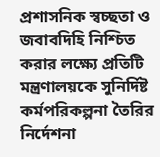প্রশাসনিক স্বচ্ছতা ও জবাবদিহি নিশ্চিত করার লক্ষ্যে প্রতিটি মন্ত্রণালয়কে সুনির্দিষ্ট কর্মপরিকল্পনা তৈরির নির্দেশনা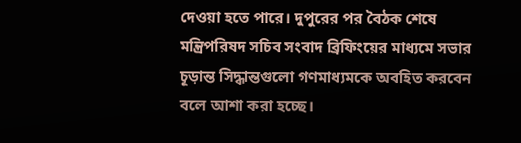দেওয়া হতে পারে। দুপুরের পর বৈঠক শেষে মন্ত্রিপরিষদ সচিব সংবাদ ব্রিফিংয়ের মাধ্যমে সভার চূড়ান্ত সিদ্ধান্তগুলো গণমাধ্যমকে অবহিত করবেন বলে আশা করা হচ্ছে।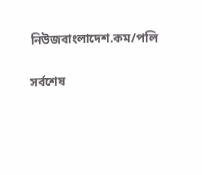নিউজবাংলাদেশ.কম/পলি

সর্বশেষ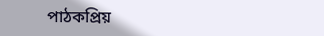পাঠকপ্রিয়